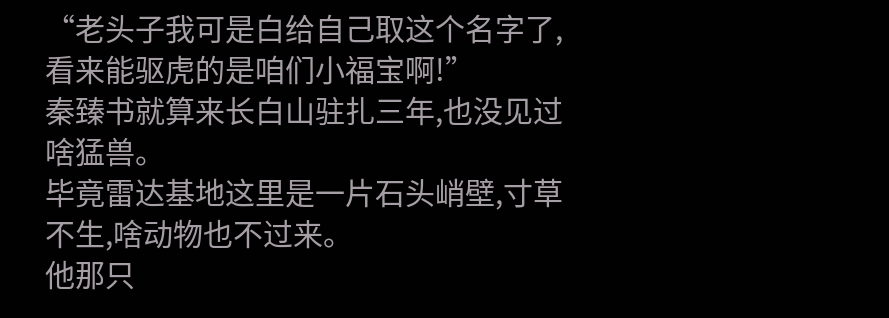“老头子我可是白给自己取这个名字了,看来能驱虎的是咱们小福宝啊!”
秦臻书就算来长白山驻扎三年,也没见过啥猛兽。
毕竟雷达基地这里是一片石头峭壁,寸草不生,啥动物也不过来。
他那只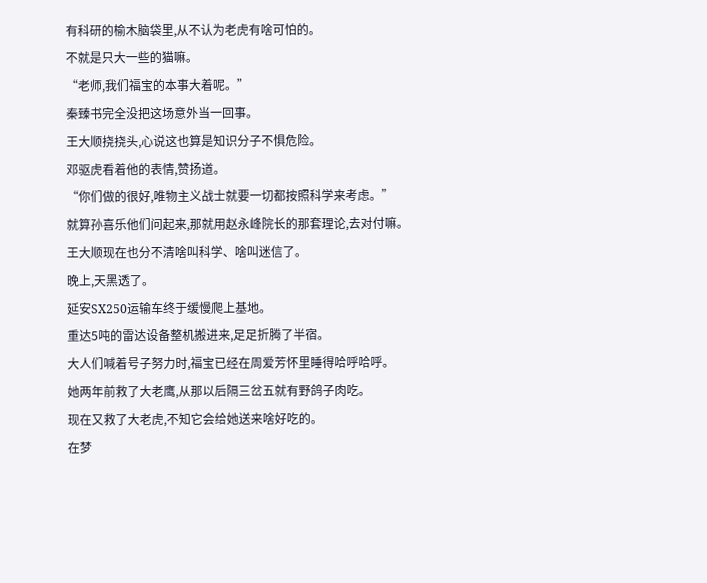有科研的榆木脑袋里,从不认为老虎有啥可怕的。
不就是只大一些的猫嘛。
“老师,我们福宝的本事大着呢。”
秦臻书完全没把这场意外当一回事。
王大顺挠挠头,心说这也算是知识分子不惧危险。
邓驱虎看着他的表情,赞扬道。
“你们做的很好,唯物主义战士就要一切都按照科学来考虑。”
就算孙喜乐他们问起来,那就用赵永峰院长的那套理论,去对付嘛。
王大顺现在也分不清啥叫科学、啥叫迷信了。
晚上,天黑透了。
延安SX250运输车终于缓慢爬上基地。
重达5吨的雷达设备整机搬进来,足足折腾了半宿。
大人们喊着号子努力时,福宝已经在周爱芳怀里睡得哈呼哈呼。
她两年前救了大老鹰,从那以后隔三岔五就有野鸽子肉吃。
现在又救了大老虎,不知它会给她送来啥好吃的。
在梦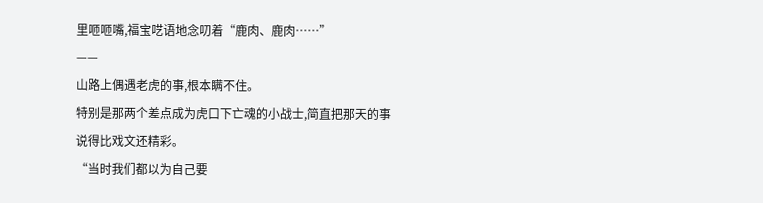里咂咂嘴,福宝呓语地念叨着“鹿肉、鹿肉……”
——
山路上偶遇老虎的事,根本瞒不住。
特别是那两个差点成为虎口下亡魂的小战士,简直把那天的事说得比戏文还精彩。
“当时我们都以为自己要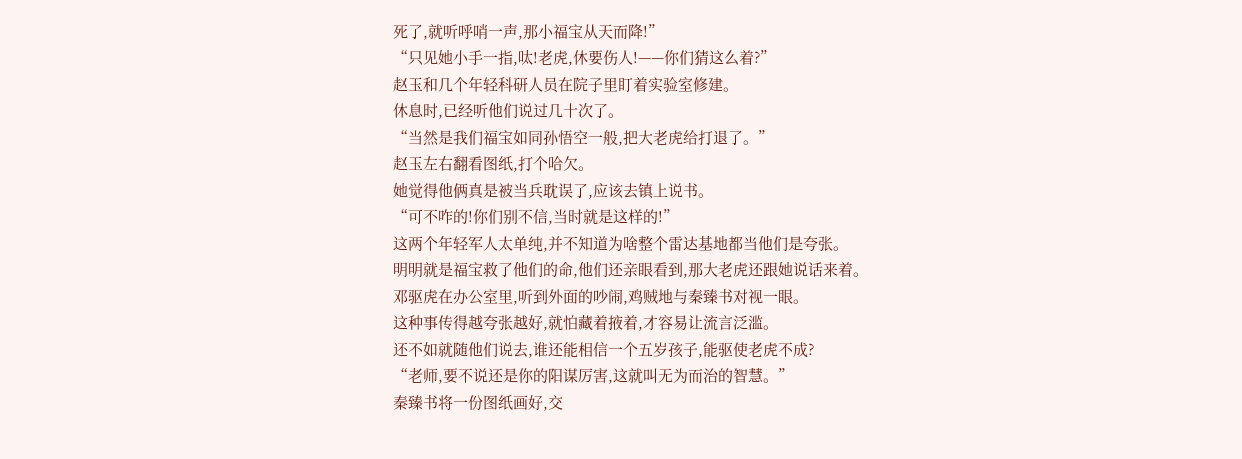死了,就听呼哨一声,那小福宝从天而降!”
“只见她小手一指,呔!老虎,休要伤人!——你们猜这么着?”
赵玉和几个年轻科研人员在院子里盯着实验室修建。
休息时,已经听他们说过几十次了。
“当然是我们福宝如同孙悟空一般,把大老虎给打退了。”
赵玉左右翻看图纸,打个哈欠。
她觉得他俩真是被当兵耽误了,应该去镇上说书。
“可不咋的!你们别不信,当时就是这样的!”
这两个年轻军人太单纯,并不知道为啥整个雷达基地都当他们是夸张。
明明就是福宝救了他们的命,他们还亲眼看到,那大老虎还跟她说话来着。
邓驱虎在办公室里,听到外面的吵闹,鸡贼地与秦臻书对视一眼。
这种事传得越夸张越好,就怕藏着掖着,才容易让流言泛滥。
还不如就随他们说去,谁还能相信一个五岁孩子,能驱使老虎不成?
“老师,要不说还是你的阳谋厉害,这就叫无为而治的智慧。”
秦臻书将一份图纸画好,交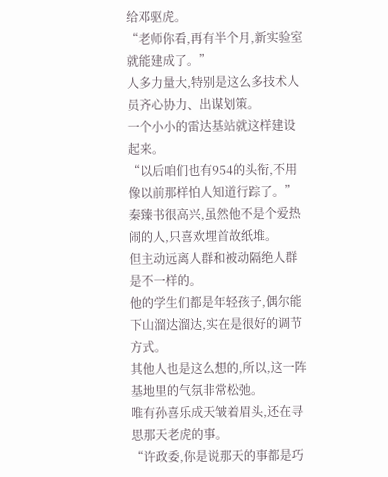给邓驱虎。
“老师你看,再有半个月,新实验室就能建成了。”
人多力量大,特别是这么多技术人员齐心协力、出谋划策。
一个小小的雷达基站就这样建设起来。
“以后咱们也有954的头衔,不用像以前那样怕人知道行踪了。”
秦臻书很高兴,虽然他不是个爱热闹的人,只喜欢埋首故纸堆。
但主动远离人群和被动隔绝人群是不一样的。
他的学生们都是年轻孩子,偶尔能下山溜达溜达,实在是很好的调节方式。
其他人也是这么想的,所以,这一阵基地里的气氛非常松弛。
唯有孙喜乐成天皱着眉头,还在寻思那天老虎的事。
“许政委,你是说那天的事都是巧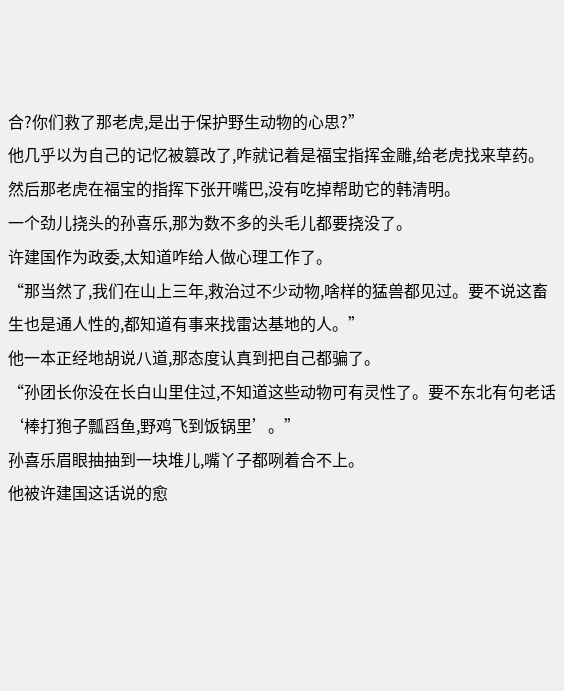合?你们救了那老虎,是出于保护野生动物的心思?”
他几乎以为自己的记忆被篡改了,咋就记着是福宝指挥金雕,给老虎找来草药。
然后那老虎在福宝的指挥下张开嘴巴,没有吃掉帮助它的韩清明。
一个劲儿挠头的孙喜乐,那为数不多的头毛儿都要挠没了。
许建国作为政委,太知道咋给人做心理工作了。
“那当然了,我们在山上三年,救治过不少动物,啥样的猛兽都见过。要不说这畜生也是通人性的,都知道有事来找雷达基地的人。”
他一本正经地胡说八道,那态度认真到把自己都骗了。
“孙团长你没在长白山里住过,不知道这些动物可有灵性了。要不东北有句老话‘棒打狍子瓢舀鱼,野鸡飞到饭锅里’。”
孙喜乐眉眼抽抽到一块堆儿,嘴丫子都咧着合不上。
他被许建国这话说的愈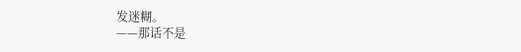发迷糊。
——那话不是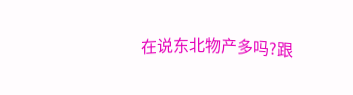在说东北物产多吗?跟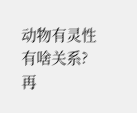动物有灵性有啥关系?
再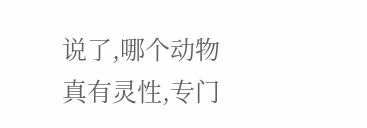说了,哪个动物真有灵性,专门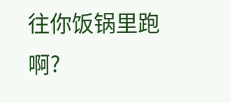往你饭锅里跑啊?